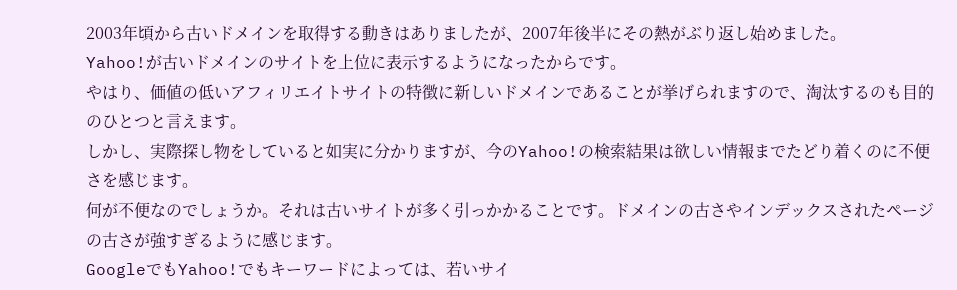2003年頃から古いドメインを取得する動きはありましたが、2007年後半にその熱がぶり返し始めました。
Yahoo!が古いドメインのサイトを上位に表示するようになったからです。
やはり、価値の低いアフィリエイトサイトの特徴に新しいドメインであることが挙げられますので、淘汰するのも目的のひとつと言えます。
しかし、実際探し物をしていると如実に分かりますが、今のYahoo!の検索結果は欲しい情報までたどり着くのに不便さを感じます。
何が不便なのでしょうか。それは古いサイトが多く引っかかることです。ドメインの古さやインデックスされたページの古さが強すぎるように感じます。
GoogleでもYahoo!でもキーワードによっては、若いサイ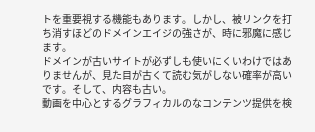トを重要視する機能もあります。しかし、被リンクを打ち消すほどのドメインエイジの強さが、時に邪魔に感じます。
ドメインが古いサイトが必ずしも使いにくいわけではありませんが、見た目が古くて読む気がしない確率が高いです。そして、内容も古い。
動画を中心とするグラフィカルのなコンテンツ提供を検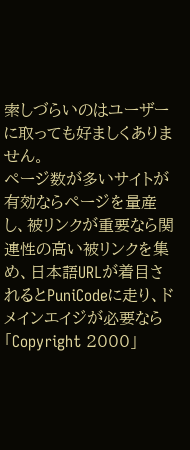索しづらいのはユーザーに取っても好ましくありません。
ページ数が多いサイトが有効ならページを量産し、被リンクが重要なら関連性の高い被リンクを集め、日本語URLが着目されるとPuniCodeに走り、ドメインエイジが必要なら「Copyright 2000」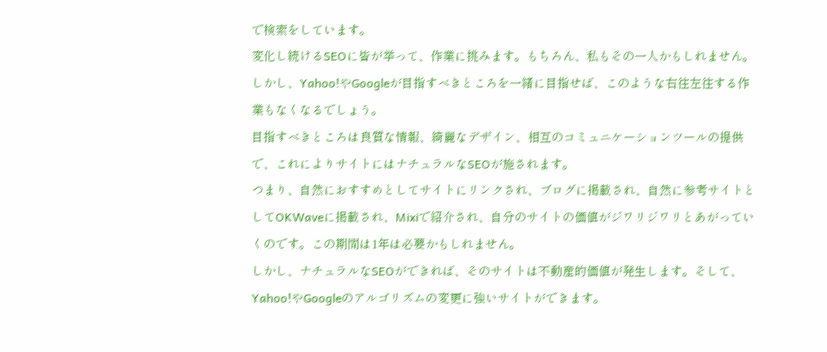で検索をしています。
変化し続けるSEOに皆が挙って、作業に挑みます。もちろん、私もその一人かもしれません。しかし、Yahoo!やGoogleが目指すべきところを一緒に目指せば、このような右往左往する作業もなくなるでしょう。
目指すべきところは良質な情報、綺麗なデザイン、相互のコミュニケーションツールの提供で、これによりサイトにはナチュラルなSEOが施されます。
つまり、自然におすすめとしてサイトにリンクされ、ブログに掲載され、自然に参考サイトとしてOKWaveに掲載され、Mixiで紹介され、自分のサイトの価値がジワリジワリとあがっていくのです。この期間は1年は必要かもしれません。
しかし、ナチュラルなSEOができれば、そのサイトは不動産的価値が発生します。そして、Yahoo!やGoogleのアルゴリズムの変更に強いサイトができます。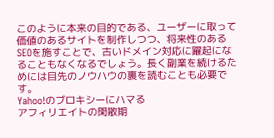このように本来の目的である、ユーザーに取って価値のあるサイトを制作しつつ、将来性のあるSEOを施すことで、古いドメイン対応に躍起になることもなくなるでしょう。長く副業を続けるためには目先のノウハウの裏を読むことも必要です。
Yahoo!のブロキシーにハマる
アフィリエイトの閑散期